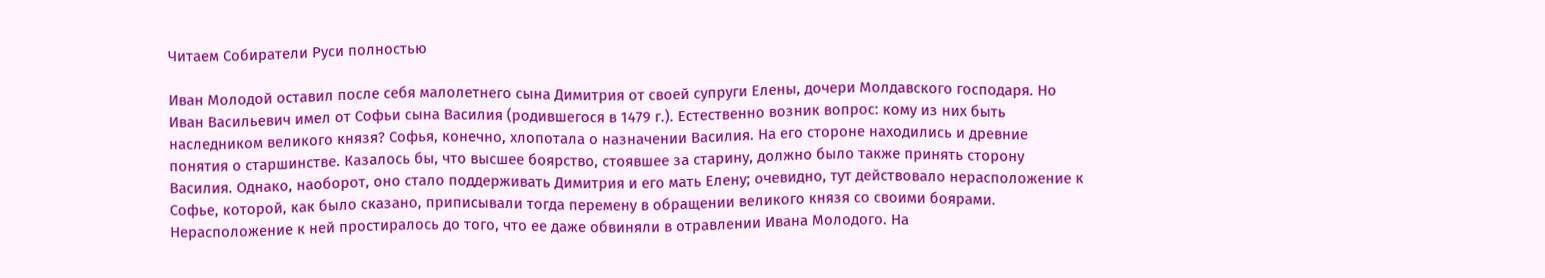Читаем Собиратели Руси полностью

Иван Молодой оставил после себя малолетнего сына Димитрия от своей супруги Елены, дочери Молдавского господаря. Но Иван Васильевич имел от Софьи сына Василия (родившегося в 1479 г.). Естественно возник вопрос: кому из них быть наследником великого князя? Софья, конечно, хлопотала о назначении Василия. На его стороне находились и древние понятия о старшинстве. Казалось бы, что высшее боярство, стоявшее за старину, должно было также принять сторону Василия. Однако, наоборот, оно стало поддерживать Димитрия и его мать Елену; очевидно, тут действовало нерасположение к Софье, которой, как было сказано, приписывали тогда перемену в обращении великого князя со своими боярами. Нерасположение к ней простиралось до того, что ее даже обвиняли в отравлении Ивана Молодого. На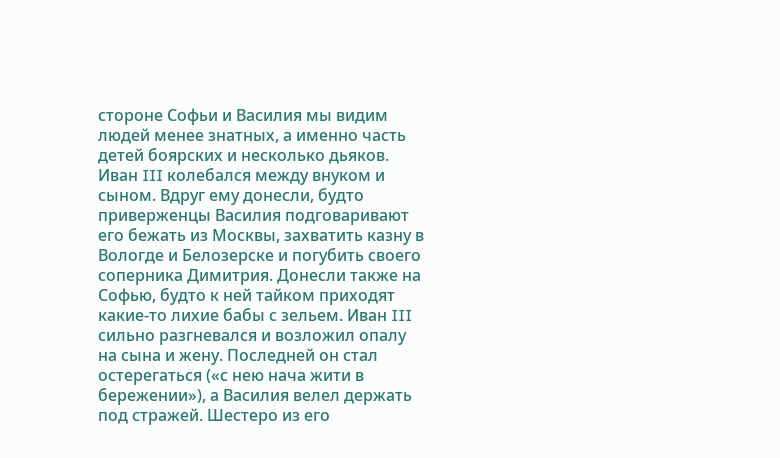стороне Софьи и Василия мы видим людей менее знатных, а именно часть детей боярских и несколько дьяков. Иван III колебался между внуком и сыном. Вдруг ему донесли, будто приверженцы Василия подговаривают его бежать из Москвы, захватить казну в Вологде и Белозерске и погубить своего соперника Димитрия. Донесли также на Софью, будто к ней тайком приходят какие-то лихие бабы с зельем. Иван III сильно разгневался и возложил опалу на сына и жену. Последней он стал остерегаться («с нею нача жити в бережении»), а Василия велел держать под стражей. Шестеро из его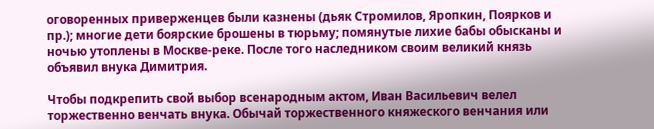оговоренных приверженцев были казнены (дьяк Стромилов, Яропкин, Поярков и пр.); многие дети боярские брошены в тюрьму; помянутые лихие бабы обысканы и ночью утоплены в Москве-реке. После того наследником своим великий князь объявил внука Димитрия.

Чтобы подкрепить свой выбор всенародным актом, Иван Васильевич велел торжественно венчать внука. Обычай торжественного княжеского венчания или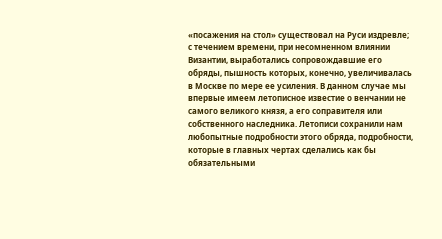«посажения на стол» существовал на Руси издревле; с течением времени, при несомненном влиянии Византии, выработались сопровождавшие его обряды, пышность которых, конечно, увеличивалась в Москве по мере ее усиления. В данном случае мы впервые имеем летописное известие о венчании не самого великого князя, а его соправителя или собственного наследника. Летописи сохранили нам любопытные подробности этого обряда, подробности, которые в главных чертах сделались как бы обязательными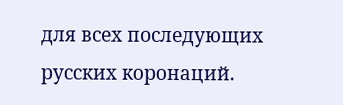для всех последующих русских коронаций.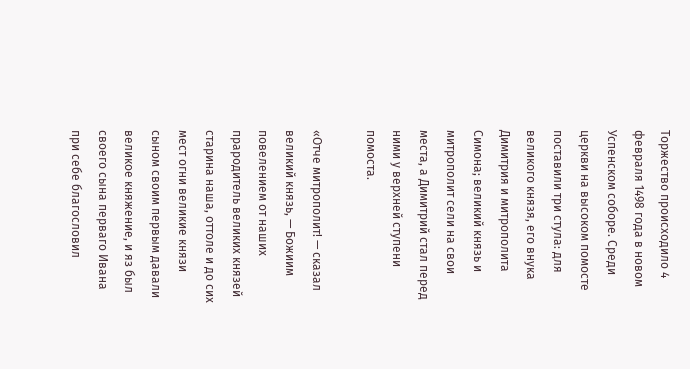Торжество происходило 4 февраля 1498 года в новом Успенском соборе. Среди церкви на высоком помосте поставили три стула: для великого князя, его внука Димитрия и митрополита Симона; великий князь и митрополит сели на свои места, а Димитрий стал перед ними у верхней ступени помоста.

«Отче митрополит! — сказал великий князь, — Божиим повелением от наших прародитель великих князей старина наша, оттоле и до сих мест огни великие князи сыном своим первым давали великое княжение, и яз был своего сына перваго Ивана при себе благословил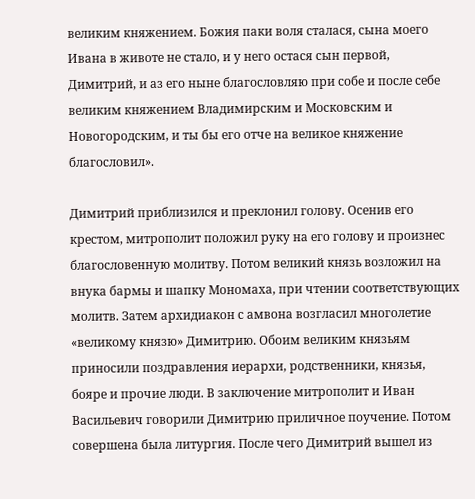великим княжением. Божия паки воля сталася, сына моего Ивана в животе не стало, и у него остася сын первой, Димитрий, и аз его ныне благословляю при собе и после себе великим княжением Владимирским и Московским и Новогородским, и ты бы его отче на великое княжение благословил».

Димитрий приблизился и преклонил голову. Осенив его крестом, митрополит положил руку на его голову и произнес благословенную молитву. Потом великий князь возложил на внука бармы и шапку Мономаха, при чтении соответствующих молитв. Затем архидиакон с амвона возгласил многолетие «великому князю» Димитрию. Обоим великим князьям приносили поздравления иерархи, родственники, князья, бояре и прочие люди. В заключение митрополит и Иван Васильевич говорили Димитрию приличное поучение. Потом совершена была литургия. После чего Димитрий вышел из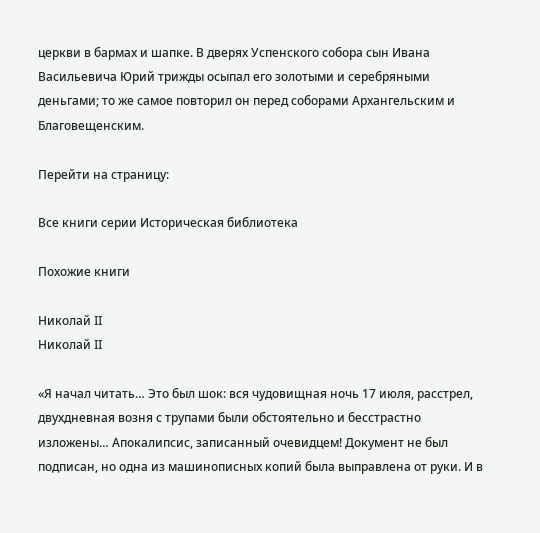церкви в бармах и шапке. В дверях Успенского собора сын Ивана Васильевича Юрий трижды осыпал его золотыми и серебряными деньгами; то же самое повторил он перед соборами Архангельским и Благовещенским.

Перейти на страницу:

Все книги серии Историческая библиотека

Похожие книги

Николай II
Николай II

«Я начал читать… Это был шок: вся чудовищная ночь 17 июля, расстрел, двухдневная возня с трупами были обстоятельно и бесстрастно изложены… Апокалипсис, записанный очевидцем! Документ не был подписан, но одна из машинописных копий была выправлена от руки. И в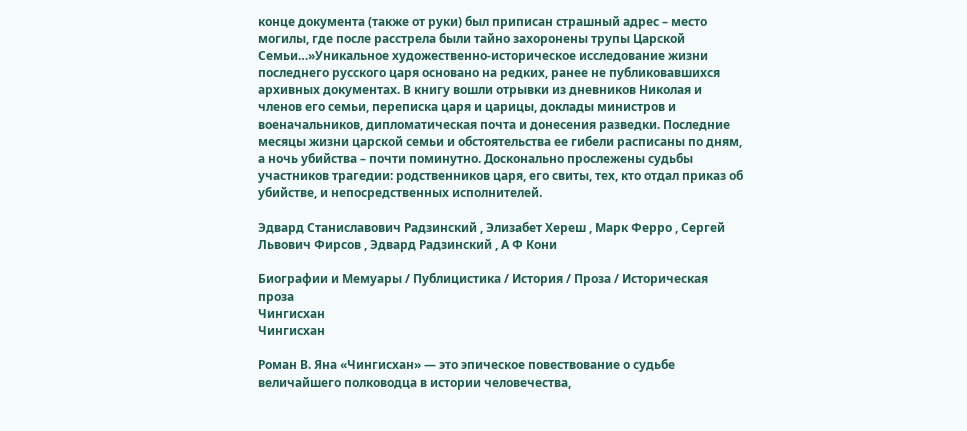конце документа (также от руки) был приписан страшный адрес – место могилы, где после расстрела были тайно захоронены трупы Царской Семьи…»Уникальное художественно-историческое исследование жизни последнего русского царя основано на редких, ранее не публиковавшихся архивных документах. В книгу вошли отрывки из дневников Николая и членов его семьи, переписка царя и царицы, доклады министров и военачальников, дипломатическая почта и донесения разведки. Последние месяцы жизни царской семьи и обстоятельства ее гибели расписаны по дням, а ночь убийства – почти поминутно. Досконально прослежены судьбы участников трагедии: родственников царя, его свиты, тех, кто отдал приказ об убийстве, и непосредственных исполнителей.

Эдвард Станиславович Радзинский , Элизабет Хереш , Марк Ферро , Сергей Львович Фирсов , Эдвард Радзинский , А Ф Кони

Биографии и Мемуары / Публицистика / История / Проза / Историческая проза
Чингисхан
Чингисхан

Роман В. Яна «Чингисхан» — это эпическое повествование о судьбе величайшего полководца в истории человечества,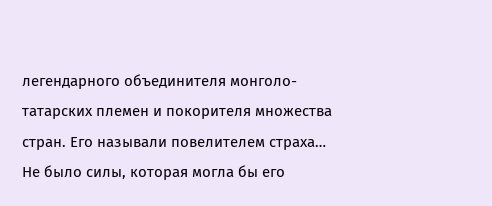легендарного объединителя монголо-татарских племен и покорителя множества стран. Его называли повелителем страха… Не было силы, которая могла бы его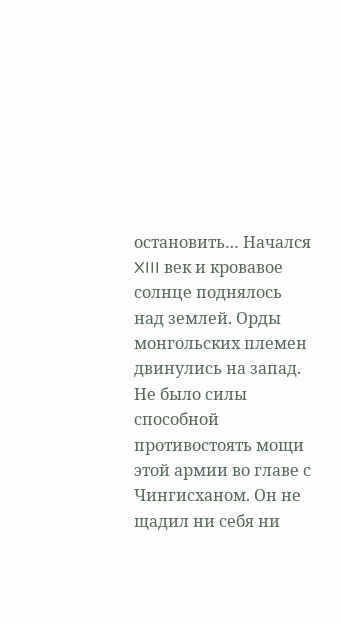остановить… Начался XIII век и кровавое солнце поднялось над землей. Орды монгольских племен двинулись на запад. Не было силы способной противостоять мощи этой армии во главе с Чингисханом. Он не щадил ни себя ни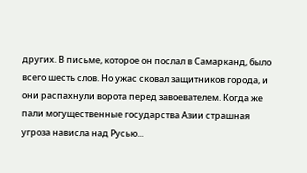других. В письме, которое он послал в Самарканд, было всего шесть слов. Но ужас сковал защитников города, и они распахнули ворота перед завоевателем. Когда же пали могущественные государства Азии страшная угроза нависла над Русью...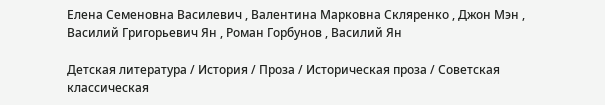Елена Семеновна Василевич , Валентина Марковна Скляренко , Джон Мэн , Василий Григорьевич Ян , Роман Горбунов , Василий Ян

Детская литература / История / Проза / Историческая проза / Советская классическая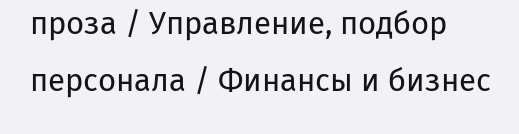проза / Управление, подбор персонала / Финансы и бизнес